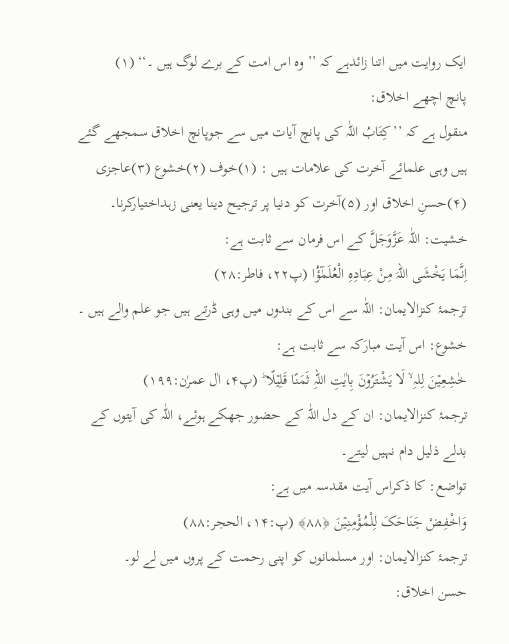ایک روایت میں اتنا زائدہے کہ ’’وہ اس امت کے برے لوگ ہیں ۔‘‘ (۱)
پانچ اچھے اخلاق:
منقول ہے کہ ’’کِتَابُ اللّٰہ کی پانچ آیات میں سے جوپانچ اخلاق سمجھے گئے ہیں وہی علمائے آخرت کی علامات ہیں : (۱)خوف (۲)خشوع (۳)عاجزی (۴)حسنِ اخلاق اور (۵)آخرت کو دنیا پر ترجیح دینا یعنی زہداختیارکرنا۔
خشیت: اللّٰہ عَزَّوَجَلَّ کے اس فرمان سے ثابت ہے:
اِنَّمَا یَخْشَی اللہَ مِنْ عِبَادِہِ الْعُلَمٰٓؤُا (پ۲۲، فاطر:۲۸)
ترجمۂ کنزالایمان: اللّٰہ سے اس کے بندوں میں وہی ڈرتے ہیں جو علم والے ہیں ۔
خشوع: اس آیت مبارَکہ سے ثابت ہے:
خٰشِعِیۡنَ لِلہِ ۙ لَا یَشْتَرُوۡنَ بِاٰیٰتِ اللہِ ثَمَنًا قَلِیۡلًا ؕ (پ۴، اٰل عمرٰن:۱۹۹)
ترجمۂ کنزالایمان: ان کے دل اللّٰہ کے حضور جھکے ہوئے، اللّٰہ کی آیتوں کے بدلے ذلیل دام نہیں لیتے۔
تواضع: کا ذکراس آیت مقدسہ میں ہے:
وَاخْفِضْ جَنَاحَکَ لِلْمُؤْمِنِیۡنَ ﴿۸۸﴾ (پ:۱۴، الحجر:۸۸)
ترجمۂ کنزالایمان: اور مسلمانوں کو اپنی رحمت کے پروں میں لے لو۔
حسن اخلاق: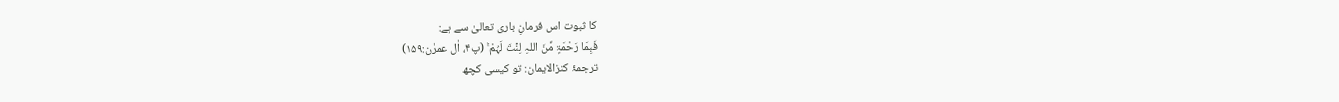کا ثبوت اس فرمانِ باری تعالیٰ سے ہے:
فَبِمَا رَحْمَۃٍ مِّنَ اللہِ لِنۡتَ لَہُمْ ۚ (پ۴، اٰل عمرٰن:۱۵۹)
ترجمۂ کنزالایمان: تو کیسی کچھ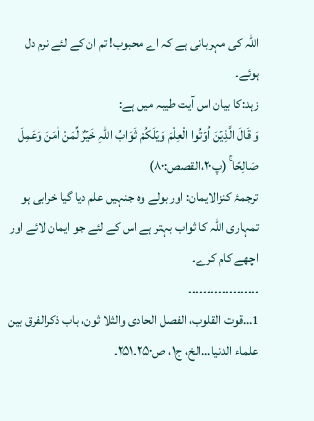اللّٰہ کی مہربانی ہے کہ اے محبوب! تم ان کے لئے نرم دل ہوئے۔
زہد:کا بیان اس آیت طیبہ میں ہے:
وَ قَالَ الَّذِیۡنَ اُوۡتُوا الْعِلْمَ وَیۡلَکُمْ ثَوَابُ اللہِ خَیۡرٌ لِّمَنْ اٰمَنَ وَعَمِلَ صَالِحًا ۚ (پ۲۰،القصص:۸۰)
ترجمۂ کنزالایمان: اور بولے وہ جنہیں علم دیا گیا خرابی ہو تمہاری اللّٰہ کا ثواب بہتر ہے اس کے لئے جو ایمان لائے اور اچھے کام کرے۔
۔۔۔۔۔۔۔۔۔۔۔۔۔۔۔۔۔۔۔
1…قوت القلوب، الفصل الحادی والثلا ثون، باب ذکرالفرق بین علماء الدنیا…الخ، ج۱، ص۲۵۰۔۲۵۱۔